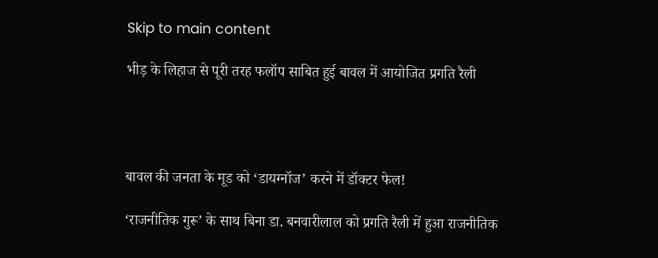Skip to main content

भीड़ के लिहाज से पूरी तरह फलॉप साबित हुई बावल में आयोजित प्रगति रैली




बावल की जनता के मूड को ‘डायग्नॉज’ करने में डॉक्टर फेल!

‘राजनीतिक गुरू’ के साथ बिना डा. बनवारीलाल को प्रगति रैली में हुआ राजनीतिक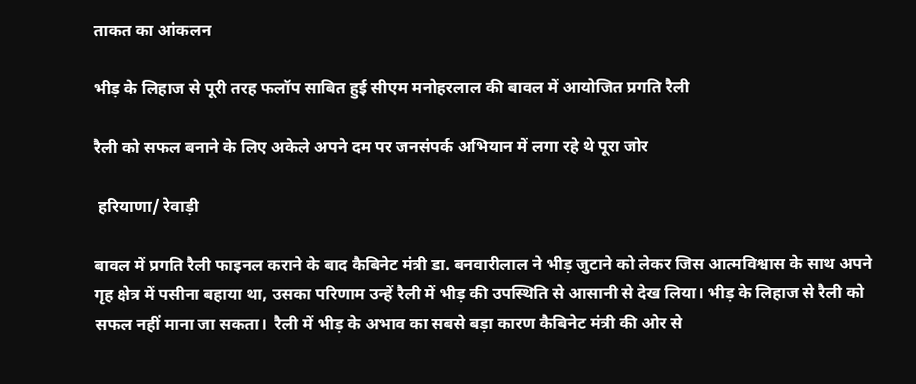ताकत का आंकलन

भीड़ के लिहाज से पूरी तरह फलॉप साबित हुई सीएम मनोहरलाल की बावल में आयोजित प्रगति रैली

रैली को सफल बनाने के लिए अकेले अपने दम पर जनसंपर्क अभियान में लगा रहे थे पूरा जोर

 हरियाणा/ रेवाड़ी

बावल में प्रगति रैली फाइनल कराने के बाद कैबिनेट मंत्री डा. बनवारीलाल ने भीड़ जुटाने को लेकर जिस आत्मविश्वास के साथ अपने गृह क्षेत्र में पसीना बहाया था, उसका परिणाम उन्हें रैली में भीड़ की उपस्थिति से आसानी से देख लिया। भीड़ के लिहाज से रैली को सफल नहीं माना जा सकता।  रैली में भीड़ के अभाव का सबसे बड़ा कारण कैबिनेट मंत्री की ओर से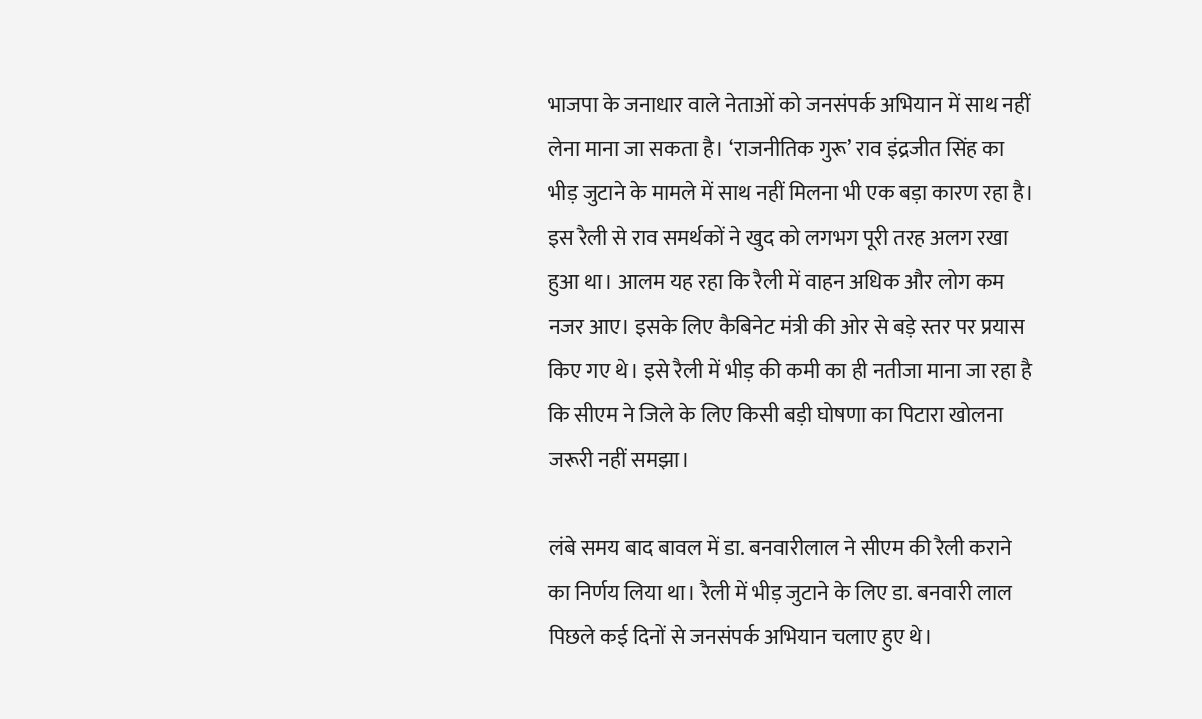भाजपा के जनाधार वाले नेताओं को जनसंपर्क अभियान में साथ नहीं लेना माना जा सकता है। ‘राजनीतिक गुरू’ राव इंद्रजीत सिंह का भीड़ जुटाने के मामले में साथ नहीं मिलना भी एक बड़ा कारण रहा है। इस रैली से राव समर्थकों ने खुद को लगभग पूरी तरह अलग रखा हुआ था। आलम यह रहा कि रैली में वाहन अधिक और लोग कम नजर आए। इसके लिए कैबिनेट मंत्री की ओर से बड़े स्तर पर प्रयास किए गए थे। इसे रैली में भीड़ की कमी का ही नतीजा माना जा रहा है कि सीएम ने जिले के लिए किसी बड़ी घोषणा का पिटारा खोलना जरूरी नहीं समझा।

लंबे समय बाद बावल में डा. बनवारीलाल ने सीएम की रैली कराने का निर्णय लिया था। रैली में भीड़ जुटाने के लिए डा. बनवारी लाल पिछले कई दिनों से जनसंपर्क अभियान चलाए हुए थे।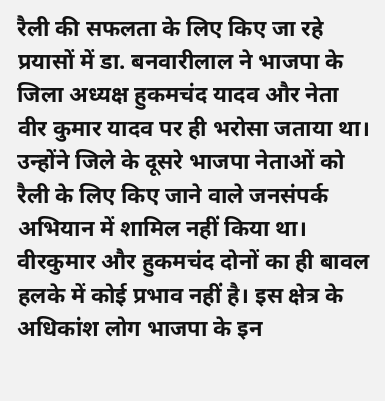रैली की सफलता के लिए किए जा रहे प्रयासों में डा. बनवारीलाल ने भाजपा के जिला अध्यक्ष हुकमचंद यादव और नेता वीर कुमार यादव पर ही भरोसा जताया था। उन्होंने जिले के दूसरे भाजपा नेताओं को रैली के लिए किए जाने वाले जनसंपर्क अभियान में शामिल नहीं किया था। वीरकुमार और हुकमचंद दोनों का ही बावल हलके में कोई प्रभाव नहीं है। इस क्षेत्र के अधिकांश लोग भाजपा के इन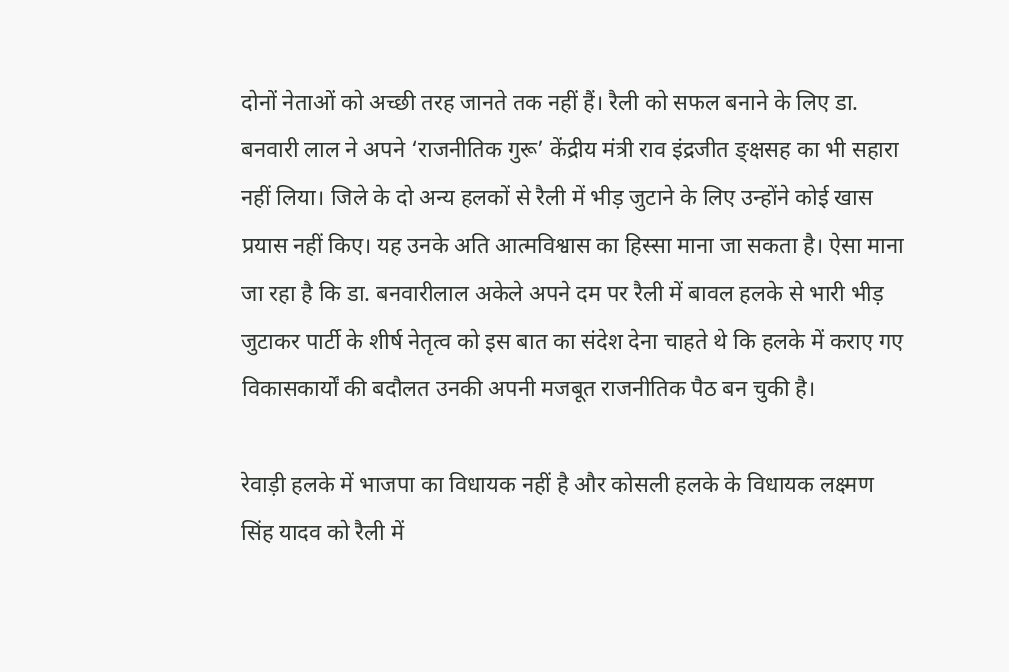दोनों नेताओं को अच्छी तरह जानते तक नहीं हैं। रैली को सफल बनाने के लिए डा. बनवारी लाल ने अपने ‘राजनीतिक गुरू’ केंद्रीय मंत्री राव इंद्रजीत ङ्क्षसह का भी सहारा नहीं लिया। जिले के दो अन्य हलकों से रैली में भीड़ जुटाने के लिए उन्होंने कोई खास प्रयास नहीं किए। यह उनके अति आत्मविश्वास का हिस्सा माना जा सकता है। ऐसा माना जा रहा है कि डा. बनवारीलाल अकेले अपने दम पर रैली में बावल हलके से भारी भीड़ जुटाकर पार्टी के शीर्ष नेतृत्व को इस बात का संदेश देना चाहते थे कि हलके में कराए गए विकासकार्यों की बदौलत उनकी अपनी मजबूत राजनीतिक पैठ बन चुकी है।

रेवाड़ी हलके में भाजपा का विधायक नहीं है और कोसली हलके के विधायक लक्ष्मण सिंह यादव को रैली में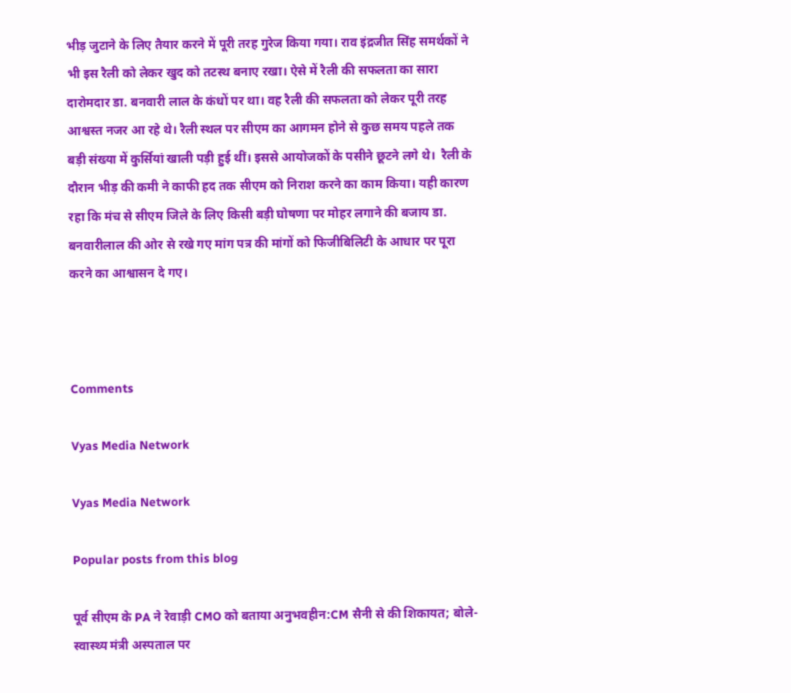भीड़ जुटाने के लिए तैयार करने में पूरी तरह गुरेज किया गया। राव इंद्रजीत सिंह समर्थकों ने भी इस रैली को लेकर खुद को तटस्थ बनाए रखा। ऐसे में रैली की सफलता का सारा दारोमदार डा. बनवारी लाल के कंधों पर था। वह रैली की सफलता को लेकर पूरी तरह आश्वस्त नजर आ रहे थे। रैली स्थल पर सीएम का आगमन होने से कुछ समय पहले तक बड़ी संख्या में कुर्सियां खाली पड़ी हुई थीं। इससे आयोजकों के पसीने छूटने लगे थे।  रैली के दौरान भीड़ की कमी ने काफी हद तक सीएम को निराश करने का काम किया। यही कारण रहा कि मंच से सीएम जिले के लिए किसी बड़ी घोषणा पर मोहर लगाने की बजाय डा. बनवारीलाल की ओर से रखे गए मांग पत्र की मांगों को फिजीबिलिटी के आधार पर पूरा करने का आश्वासन दे गए।



Comments

Vyas Media Network

Vyas Media Network

Popular posts from this blog

पूर्व सीएम के PA ने रेवाड़ी CMO को बताया अनुभवहीन:CM सैनी से की शिकायत; बोले- स्वास्थ्य मंत्री अस्पताल पर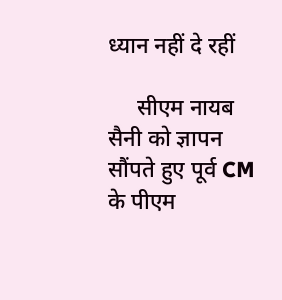ध्यान नहीं दे रहीं

     सीएम नायब सैनी को ज्ञापन सौंपते हुए पूर्व CM के पीएम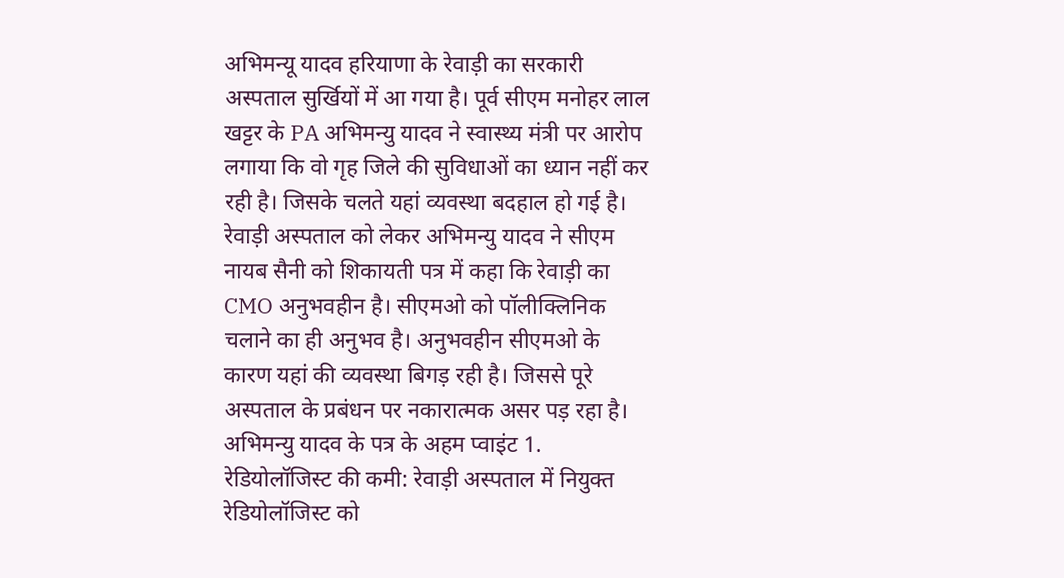अभिमन्यू यादव हरियाणा के रेवाड़ी का सरकारी अस्पताल सुर्खियों में आ गया है। पूर्व सीएम मनोहर लाल खट्टर के PA अभिमन्यु यादव ने स्वास्थ्य मंत्री पर आरोप लगाया कि वो गृह जिले की सुविधाओं का ध्यान नहीं कर रही है। जिसके चलते यहां व्यवस्था बदहाल हो गई है। रेवाड़ी अस्पताल को लेकर अभिमन्यु यादव ने सीएम नायब सैनी को शिकायती पत्र में कहा कि रेवाड़ी का CMO अनुभवहीन है। सीएमओ को पॉलीक्लिनिक चलाने का ही अनुभव है। अनुभवहीन सीएमओ के कारण यहां की व्यवस्था बिगड़ रही है। जिससे पूरे अस्पताल के प्रबंधन पर नकारात्मक असर पड़ रहा है। अभिमन्यु यादव के पत्र के अहम प्वाइंट 1. रेडियोलॉजिस्ट की कमी: रेवाड़ी अस्पताल में नियुक्त रेडियोलॉजिस्ट को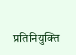प्रतिनियुक्ति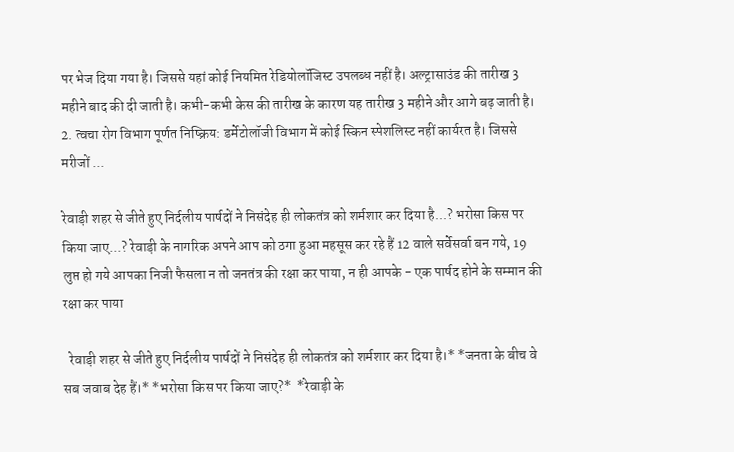पर भेज दिया गया है। जिससे यहां कोई नियमित रेडियोलॉजिस्ट उपलब्ध नहीं है। अल्ट्रासाउंड की तारीख 3 महीने बाद की दी जाती है। कभी-कभी केस की तारीख के कारण यह तारीख 3 महीने और आगे बढ़ जाती है। 2. त्वचा रोग विभाग पूर्णत निष्क्रिय: डर्मेटोलॉजी विभाग में कोई स्किन स्पेशलिस्ट नहीं कार्यरत है। जिससे मरीजों ...

रेवाड़ी शहर से जीते हुए निर्दलीय पार्षदों ने निसंदेह ही लोकतंत्र को शर्मशार कर दिया है...? भरोसा किस पर किया जाए...? रेवाड़ी के नागरिक अपने आप को ठगा हुआ महसूस कर रहे हैं 12 वाले सर्वेसर्वा बन गये, 19 लुप्त हो गये आपका निजी फैसला न तो जनतंत्र की रक्षा कर पाया, न ही आपके - एक पार्षद होने के सम्मान की रक्षा कर पाया

  रेवाड़ी शहर से जीते हुए निर्दलीय पार्षदों ने निसंदेह ही लोकतंत्र को शर्मशार कर दिया है।* *जनता के बीच वे सब जवाब देह हैं।* *भरोसा किस पर किया जाए?*  *रेवाड़ी के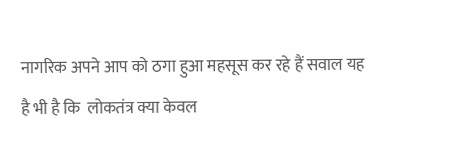नागरिक अपने आप को ठगा हुआ महसूस कर रहे हैं सवाल यह है भी है कि  लोकतंत्र क्या केवल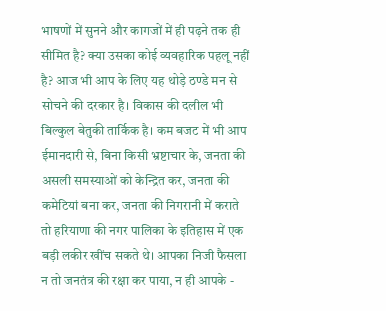भाषणों में सुनने और कागजों में ही पढ़ने तक ही सीमित है? क्या उसका कोई व्यवहारिक पहलू नहीं है? आज भी आप के लिए यह थोड़े ठण्डे मन से सोचने की दरकार है। विकास की दलील भी बिल्कुल बेतुकी तार्किक है। कम बजट में भी आप ईमानदारी से, बिना किसी भ्रष्टाचार के, जनता की असली समस्याओं को केन्द्रित कर, जनता की कमेटियां बना कर, जनता की निगरानी में कराते तो हरियाणा की नगर पालिका के इतिहास में एक बड़ी लकीर खींच सकते थे। आपका निजी फैसला न तो जनतंत्र की रक्षा कर पाया, न ही आपके -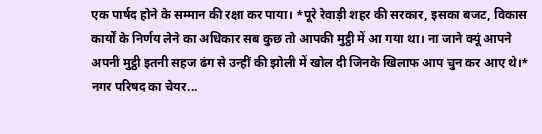एक पार्षद होने के सम्मान की रक्षा कर पाया। *पूरे रेवाड़ी शहर की सरकार, इसका बजट, विकास कार्यों के निर्णय लेने का अधिकार सब कुछ तो आपकी मुट्ठी में आ गया था। ना जाने क्यूं आपने अपनी मुट्ठी इतनी सहज ढंग से उन्हीं की झोली में खोल दी जिनके खिलाफ आप चुन कर आए थे।* नगर परिषद का चेयर...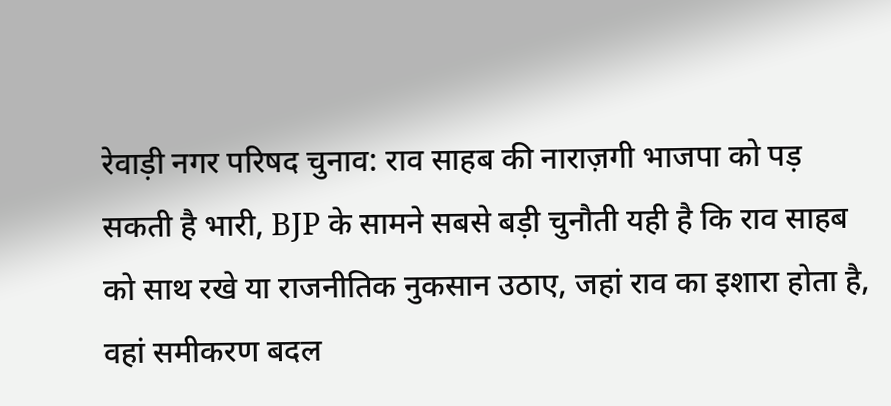रेवाड़ी नगर परिषद चुनाव: राव साहब की नाराज़गी भाजपा को पड़ सकती है भारी, BJP के सामने सबसे बड़ी चुनौती यही है कि राव साहब को साथ रखे या राजनीतिक नुकसान उठाए, जहां राव का इशारा होता है, वहां समीकरण बदल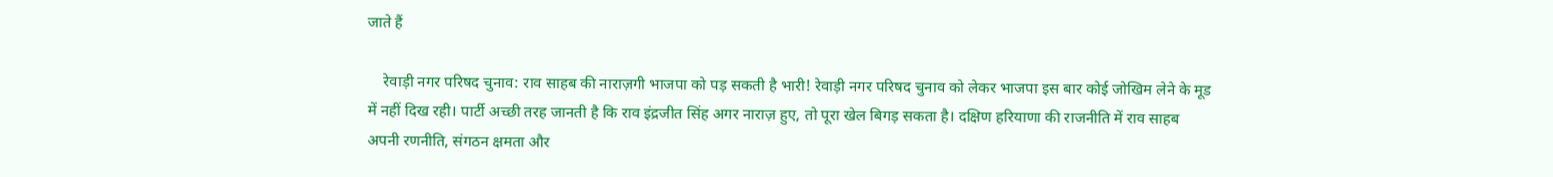जाते हैं

    रेवाड़ी नगर परिषद चुनाव: राव साहब की नाराज़गी भाजपा को पड़ सकती है भारी! रेवाड़ी नगर परिषद चुनाव को लेकर भाजपा इस बार कोई जोखिम लेने के मूड में नहीं दिख रही। पार्टी अच्छी तरह जानती है कि राव इंद्रजीत सिंह अगर नाराज़ हुए, तो पूरा खेल बिगड़ सकता है। दक्षिण हरियाणा की राजनीति में राव साहब अपनी रणनीति, संगठन क्षमता और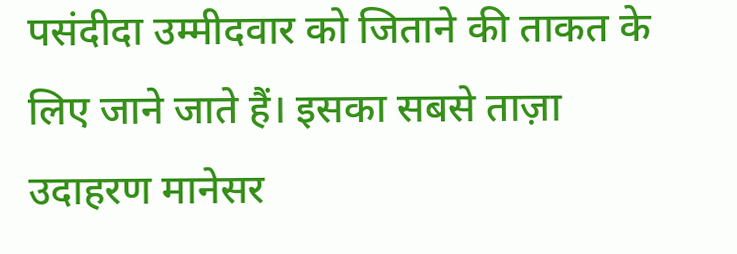पसंदीदा उम्मीदवार को जिताने की ताकत के लिए जाने जाते हैं। इसका सबसे ताज़ा उदाहरण मानेसर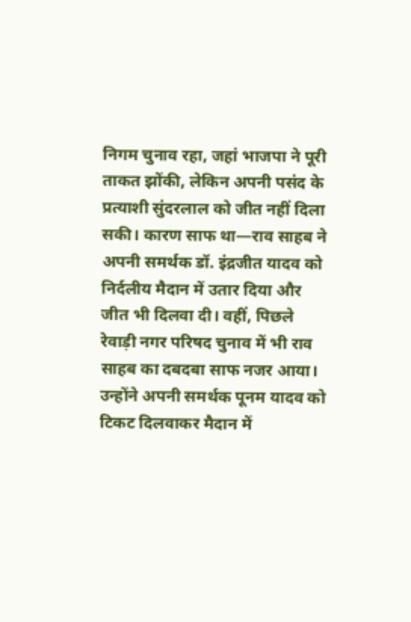निगम चुनाव रहा, जहां भाजपा ने पूरी ताकत झोंकी, लेकिन अपनी पसंद के प्रत्याशी सुंदरलाल को जीत नहीं दिला सकी। कारण साफ था—राव साहब ने अपनी समर्थक डॉ. इंद्रजीत यादव को निर्दलीय मैदान में उतार दिया और जीत भी दिलवा दी। वहीं, पिछले रेवाड़ी नगर परिषद चुनाव में भी राव साहब का दबदबा साफ नजर आया। उन्होंने अपनी समर्थक पूनम यादव को टिकट दिलवाकर मैदान में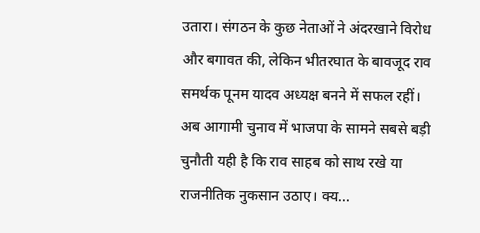उतारा। संगठन के कुछ नेताओं ने अंदरखाने विरोध और बगावत की, लेकिन भीतरघात के बावजूद राव समर्थक पूनम यादव अध्यक्ष बनने में सफल रहीं। अब आगामी चुनाव में भाजपा के सामने सबसे बड़ी चुनौती यही है कि राव साहब को साथ रखे या राजनीतिक नुकसान उठाए। क्य...